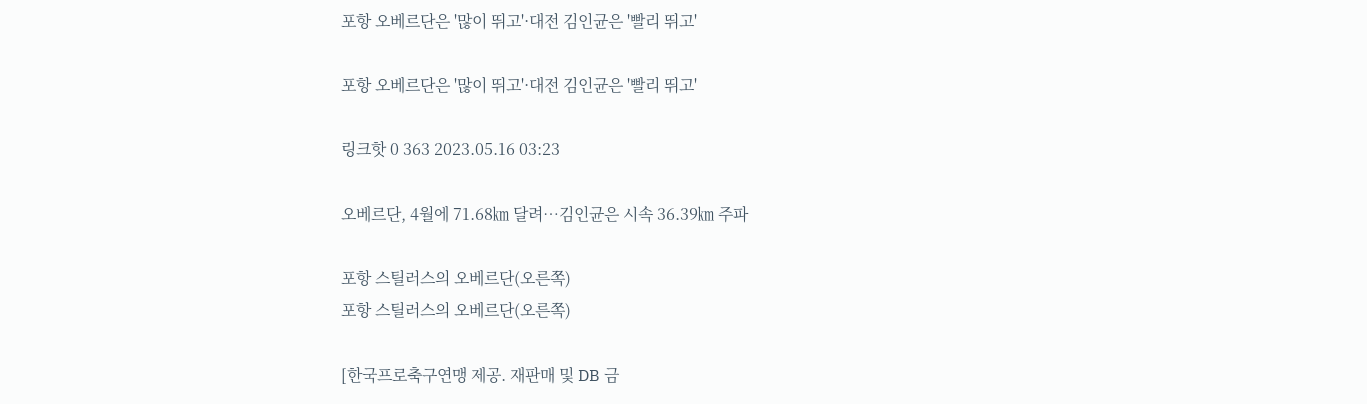포항 오베르단은 '많이 뛰고'·대전 김인균은 '빨리 뛰고'

포항 오베르단은 '많이 뛰고'·대전 김인균은 '빨리 뛰고'

링크핫 0 363 2023.05.16 03:23

오베르단, 4월에 71.68㎞ 달려…김인균은 시속 36.39㎞ 주파

포항 스틸러스의 오베르단(오른쪽)
포항 스틸러스의 오베르단(오른쪽)

[한국프로축구연맹 제공. 재판매 및 DB 금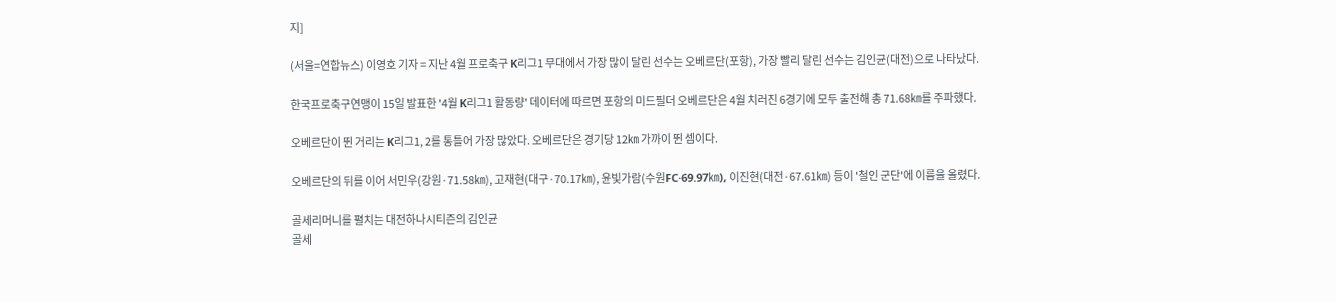지]

(서울=연합뉴스) 이영호 기자 = 지난 4월 프로축구 K리그1 무대에서 가장 많이 달린 선수는 오베르단(포항), 가장 빨리 달린 선수는 김인균(대전)으로 나타났다.

한국프로축구연맹이 15일 발표한 '4월 K리그1 활동량' 데이터에 따르면 포항의 미드필더 오베르단은 4월 치러진 6경기에 모두 출전해 총 71.68㎞를 주파했다.

오베르단이 뛴 거리는 K리그1, 2를 통틀어 가장 많았다. 오베르단은 경기당 12㎞ 가까이 뛴 셈이다.

오베르단의 뒤를 이어 서민우(강원·71.58㎞), 고재현(대구·70.17㎞), 윤빛가람(수원FC·69.97㎞), 이진현(대전·67.61㎞) 등이 '철인 군단'에 이름을 올렸다.

골세리머니를 펼치는 대전하나시티즌의 김인균
골세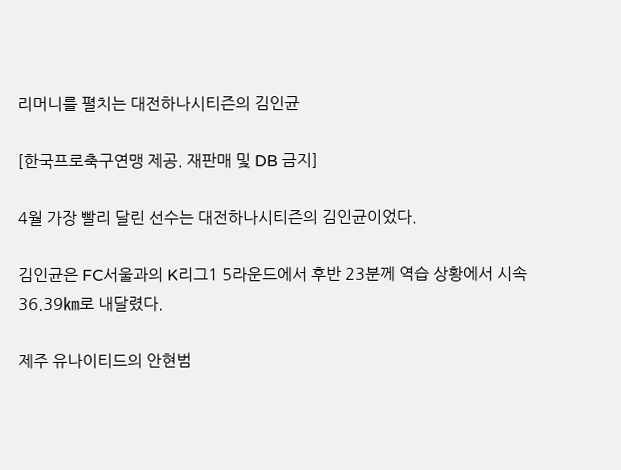리머니를 펼치는 대전하나시티즌의 김인균

[한국프로축구연맹 제공. 재판매 및 DB 금지]

4월 가장 빨리 달린 선수는 대전하나시티즌의 김인균이었다.

김인균은 FC서울과의 K리그1 5라운드에서 후반 23분께 역습 상황에서 시속 36.39㎞로 내달렸다.

제주 유나이티드의 안현범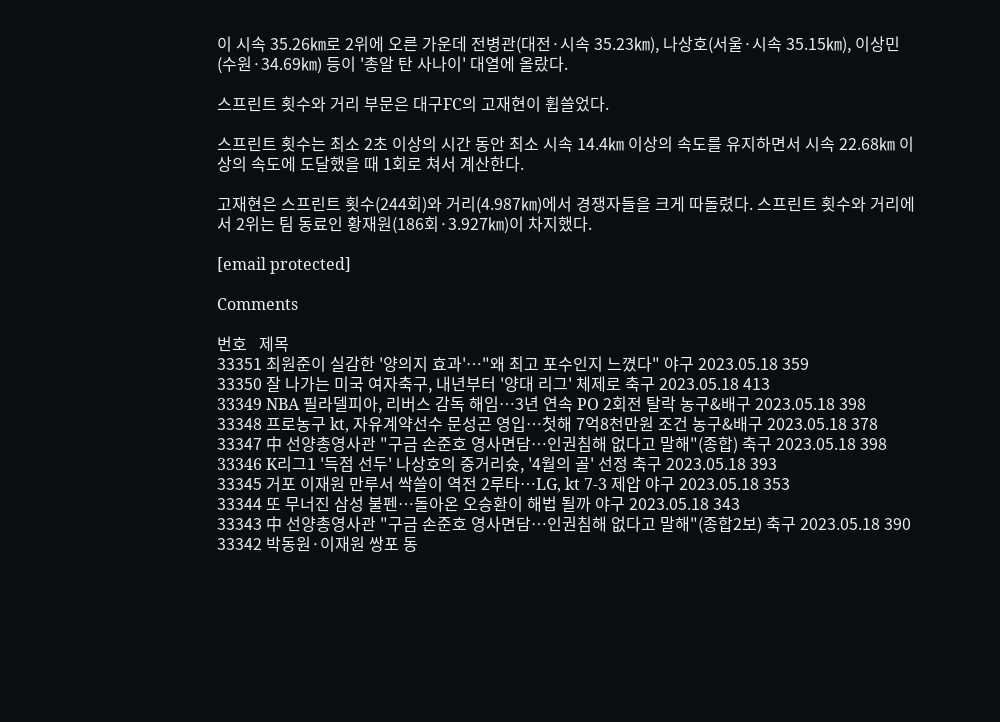이 시속 35.26㎞로 2위에 오른 가운데 전병관(대전·시속 35.23㎞), 나상호(서울·시속 35.15㎞), 이상민(수원·34.69㎞) 등이 '총알 탄 사나이' 대열에 올랐다.

스프린트 횟수와 거리 부문은 대구FC의 고재현이 휩쓸었다.

스프린트 횟수는 최소 2초 이상의 시간 동안 최소 시속 14.4㎞ 이상의 속도를 유지하면서 시속 22.68㎞ 이상의 속도에 도달했을 때 1회로 쳐서 계산한다.

고재현은 스프린트 횟수(244회)와 거리(4.987㎞)에서 경쟁자들을 크게 따돌렸다. 스프린트 횟수와 거리에서 2위는 팀 동료인 황재원(186회·3.927㎞)이 차지했다.

[email protected]

Comments

번호   제목
33351 최원준이 실감한 '양의지 효과'…"왜 최고 포수인지 느꼈다" 야구 2023.05.18 359
33350 잘 나가는 미국 여자축구, 내년부터 '양대 리그' 체제로 축구 2023.05.18 413
33349 NBA 필라델피아, 리버스 감독 해임…3년 연속 PO 2회전 탈락 농구&배구 2023.05.18 398
33348 프로농구 kt, 자유계약선수 문성곤 영입…첫해 7억8천만원 조건 농구&배구 2023.05.18 378
33347 中 선양총영사관 "구금 손준호 영사면담…인권침해 없다고 말해"(종합) 축구 2023.05.18 398
33346 K리그1 '득점 선두' 나상호의 중거리슛, '4월의 골' 선정 축구 2023.05.18 393
33345 거포 이재원 만루서 싹쓸이 역전 2루타…LG, kt 7-3 제압 야구 2023.05.18 353
33344 또 무너진 삼성 불펜…돌아온 오승환이 해법 될까 야구 2023.05.18 343
33343 中 선양총영사관 "구금 손준호 영사면담…인권침해 없다고 말해"(종합2보) 축구 2023.05.18 390
33342 박동원·이재원 쌍포 동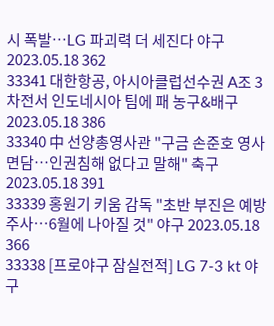시 폭발…LG 파괴력 더 세진다 야구 2023.05.18 362
33341 대한항공, 아시아클럽선수권 A조 3차전서 인도네시아 팀에 패 농구&배구 2023.05.18 386
33340 中 선양총영사관 "구금 손준호 영사면담…인권침해 없다고 말해" 축구 2023.05.18 391
33339 홍원기 키움 감독 "초반 부진은 예방주사…6월에 나아질 것" 야구 2023.05.18 366
33338 [프로야구 잠실전적] LG 7-3 kt 야구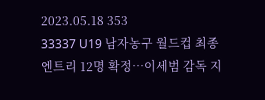2023.05.18 353
33337 U19 남자농구 월드컵 최종엔트리 12명 확정…이세범 감독 지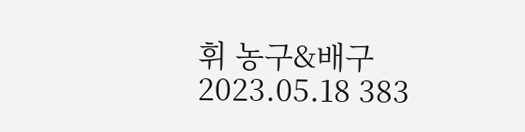휘 농구&배구 2023.05.18 383